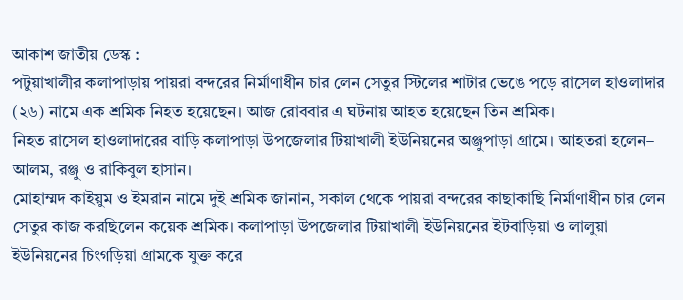আকাশ জাতীয় ডেস্ক :
পটুয়াখালীর কলাপাড়ায় পায়রা বন্দরের নির্মাণাধীন চার লেন সেতুর স্টিলের শাটার ভেঙে পড়ে রাসেল হাওলাদার (২৬) নামে এক শ্রমিক নিহত হয়েছেন। আজ রোববার এ ঘটনায় আহত হয়েছেন তিন শ্রমিক।
নিহত রাসেল হাওলাদারের বাড়ি কলাপাড়া উপজেলার টিয়াখালী ইউনিয়নের অঞ্জুপাড়া গ্রামে। আহতরা হলেন– আলম, রঞ্জু ও রাকিবুল হাসান।
মোহাম্মদ কাইয়ুম ও ইমরান নামে দুই শ্রমিক জানান, সকাল থেকে পায়রা বন্দরের কাছাকাছি নির্মাণাধীন চার লেন সেতুর কাজ করছিলেন কয়েক শ্রমিক। কলাপাড়া উপজেলার টিয়াখালী ইউনিয়নের ইটবাড়িয়া ও লালুয়া ইউনিয়নের চিংগড়িয়া গ্রামকে যুক্ত করে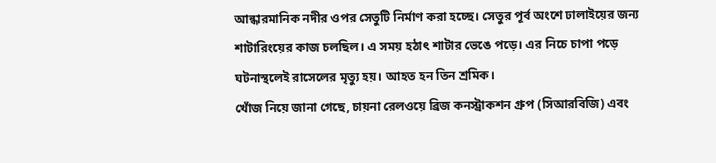আন্ধারমানিক নদীর ওপর সেতুটি নির্মাণ করা হচ্ছে। সেতুর পূর্ব অংশে ঢালাইয়ের জন্য শাটারিংয়ের কাজ চলছিল। এ সময় হঠাৎ শাটার ভেঙে পড়ে। এর নিচে চাপা পড়ে ঘটনাস্থলেই রাসেলের মৃত্যু হয়। আহত হন তিন শ্রমিক।
খোঁজ নিয়ে জানা গেছে, চায়না রেলওয়ে ব্রিজ কনস্ট্রাকশন গ্রুপ (সিআরবিজি) এবং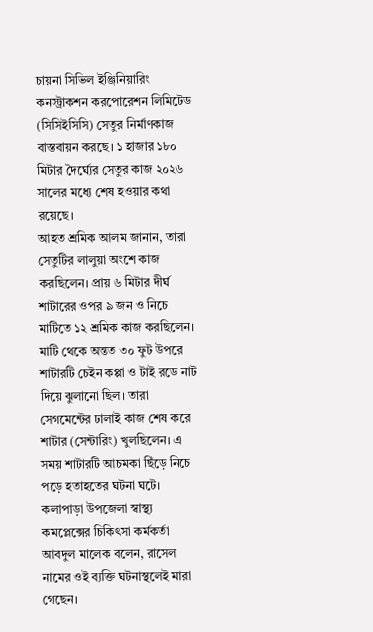চায়না সিভিল ইঞ্জিনিয়ারিং কনস্ট্রাকশন করপোরেশন লিমিটেড (সিসিইসিসি) সেতুর নির্মাণকাজ বাস্তবায়ন করছে। ১ হাজার ১৮০ মিটার দৈর্ঘ্যের সেতুর কাজ ২০২৬ সালের মধ্যে শেষ হওয়ার কথা রয়েছে।
আহত শ্রমিক আলম জানান, তারা সেতুটির লালুয়া অংশে কাজ করছিলেন। প্রায় ৬ মিটার দীর্ঘ শাটারের ওপর ৯ জন ও নিচে মাটিতে ১২ শ্রমিক কাজ করছিলেন। মাটি থেকে অন্তত ৩০ ফুট উপরে শাটারটি চেইন কপ্পা ও টাই রডে নাট দিয়ে ঝুলানো ছিল। তারা সেগমেন্টের ঢালাই কাজ শেষ করে শাটার (সেন্টারিং) খুলছিলেন। এ সময় শাটারটি আচমকা ছিঁড়ে নিচে পড়ে হতাহতের ঘটনা ঘটে।
কলাপাড়া উপজেলা স্বাস্থ্য কমপ্লেক্সের চিকিৎসা কর্মকর্তা আবদুল মালেক বলেন, রাসেল নামের ওই ব্যক্তি ঘটনাস্থলেই মারা গেছেন।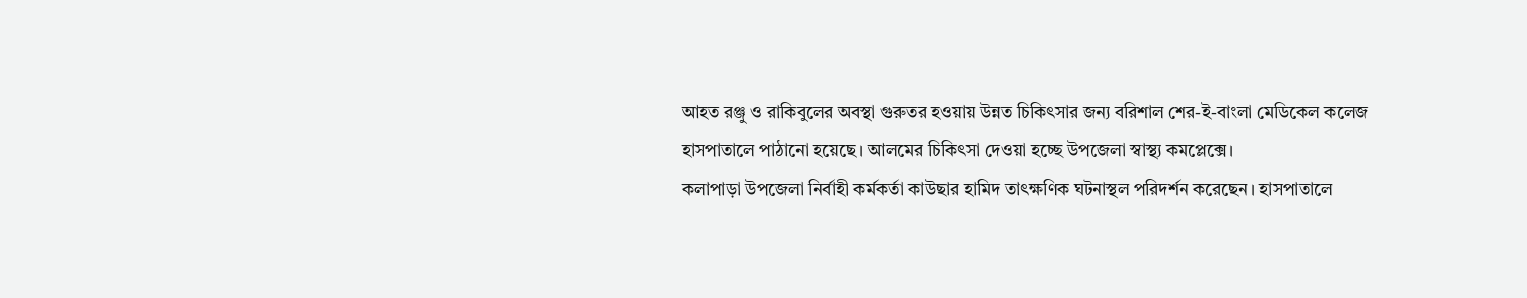আহত রঞ্জু ও রাকিবুলের অবস্থা গুরুতর হওয়ায় উন্নত চিকিৎসার জন্য বরিশাল শের-ই-বাংলা মেডিকেল কলেজ হাসপাতালে পাঠানো হয়েছে। আলমের চিকিৎসা দেওয়া হচ্ছে উপজেলা স্বাস্থ্য কমপ্লেক্সে।
কলাপাড়া উপজেলা নির্বাহী কর্মকর্তা কাউছার হামিদ তাৎক্ষণিক ঘটনাস্থল পরিদর্শন করেছেন। হাসপাতালে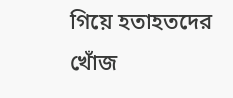গিয়ে হতাহতদের খোঁজ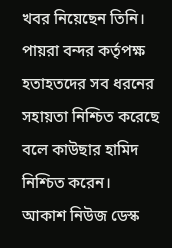খবর নিয়েছেন তিনি। পায়রা বন্দর কর্তৃপক্ষ হতাহতদের সব ধরনের সহায়তা নিশ্চিত করেছে বলে কাউছার হামিদ নিশ্চিত করেন।
আকাশ নিউজ ডেস্ক